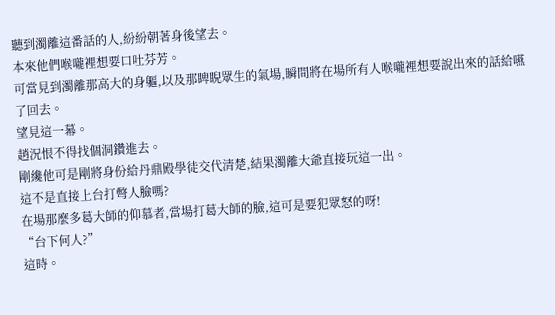聽到濁離這番話的人,紛紛朝著身後望去。
本來他們喉嚨裡想要口吐芬芳。
可當見到濁離那高大的身軀,以及那睥睨眾生的氣場,瞬間將在場所有人喉嚨裡想要說出來的話給嚥了回去。
望見這一幕。
趙況恨不得找個洞鑽進去。
剛纔他可是剛將身份給丹鼎殿學徒交代清楚,結果濁離大爺直接玩這一出。
這不是直接上台打彆人臉嗎?
在場那麼多葛大師的仰慕者,當場打葛大師的臉,這可是要犯眾怒的呀!
“台下何人?”
這時。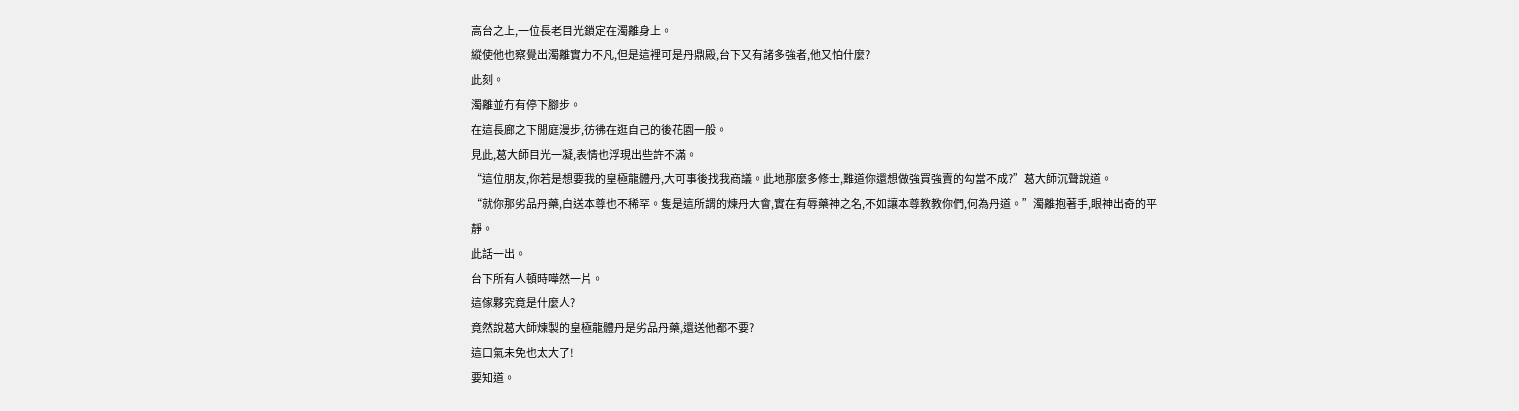高台之上,一位長老目光鎖定在濁離身上。
縱使他也察覺出濁離實力不凡,但是這裡可是丹鼎殿,台下又有諸多強者,他又怕什麼?
此刻。
濁離並冇有停下腳步。
在這長廊之下閒庭漫步,彷彿在逛自己的後花園一般。
見此,葛大師目光一凝,表情也浮現出些許不滿。
“這位朋友,你若是想要我的皇極龍體丹,大可事後找我商議。此地那麼多修士,難道你還想做強買強賣的勾當不成?”葛大師沉聲說道。
“就你那劣品丹藥,白送本尊也不稀罕。隻是這所謂的煉丹大會,實在有辱藥神之名,不如讓本尊教教你們,何為丹道。”濁離抱著手,眼神出奇的平靜。
此話一出。
台下所有人頓時嘩然一片。
這傢夥究竟是什麼人?
竟然說葛大師煉製的皇極龍體丹是劣品丹藥,還送他都不要?
這口氣未免也太大了!
要知道。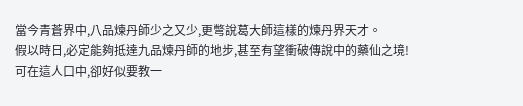當今青蒼界中,八品煉丹師少之又少,更彆說葛大師這樣的煉丹界天才。
假以時日,必定能夠抵達九品煉丹師的地步,甚至有望衝破傳說中的藥仙之境!
可在這人口中,卻好似要教一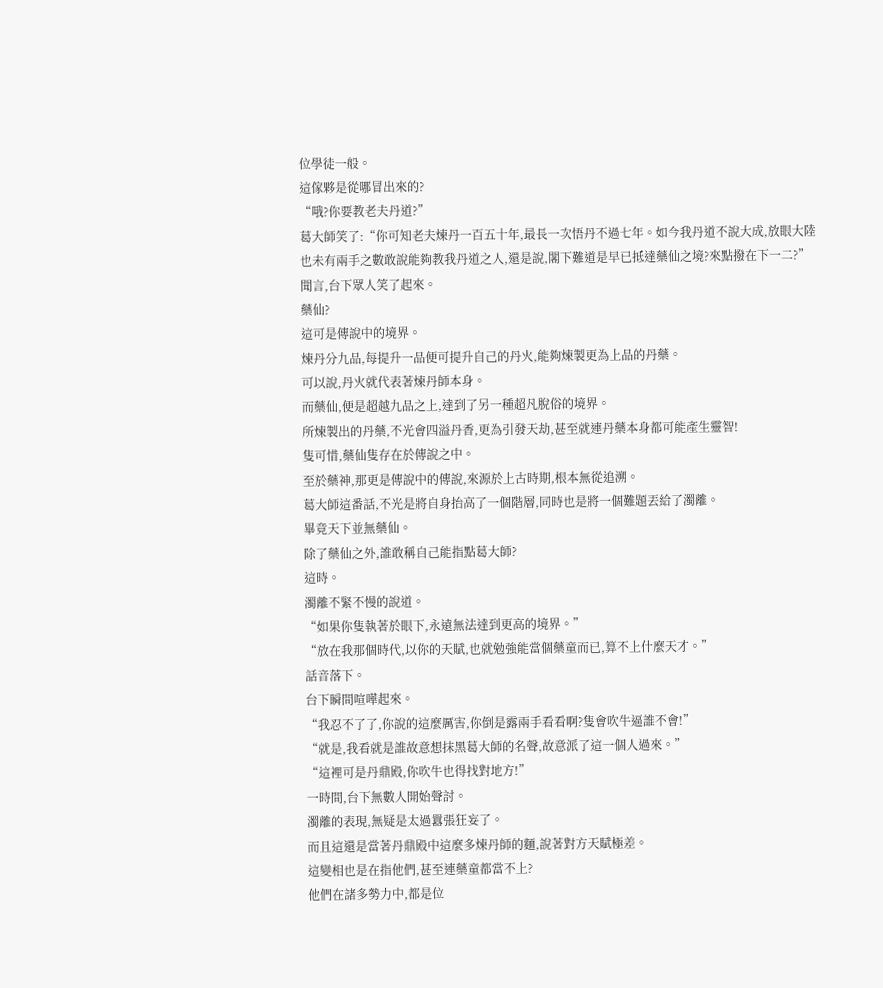位學徒一般。
這傢夥是從哪冒出來的?
“哦?你要教老夫丹道?”
葛大師笑了:“你可知老夫煉丹一百五十年,最長一次悟丹不過七年。如今我丹道不說大成,放眼大陸也未有兩手之數敢說能夠教我丹道之人,還是說,閣下難道是早已抵達藥仙之境?來點撥在下一二?”
聞言,台下眾人笑了起來。
藥仙?
這可是傳說中的境界。
煉丹分九品,每提升一品便可提升自己的丹火,能夠煉製更為上品的丹藥。
可以說,丹火就代表著煉丹師本身。
而藥仙,便是超越九品之上,達到了另一種超凡脫俗的境界。
所煉製出的丹藥,不光會四溢丹香,更為引發天劫,甚至就連丹藥本身都可能產生靈智!
隻可惜,藥仙隻存在於傳說之中。
至於藥神,那更是傳說中的傳說,來源於上古時期,根本無從追溯。
葛大師這番話,不光是將自身抬高了一個階層,同時也是將一個難題丟給了濁離。
畢竟天下並無藥仙。
除了藥仙之外,誰敢稱自己能指點葛大師?
這時。
濁離不緊不慢的說道。
“如果你隻執著於眼下,永遠無法達到更高的境界。”
“放在我那個時代,以你的天賦,也就勉強能當個藥童而已,算不上什麼天才。”
話音落下。
台下瞬間喧嘩起來。
“我忍不了了,你說的這麼厲害,你倒是露兩手看看啊?隻會吹牛逼誰不會!”
“就是,我看就是誰故意想抹黑葛大師的名聲,故意派了這一個人過來。”
“這裡可是丹鼎殿,你吹牛也得找對地方!”
一時間,台下無數人開始聲討。
濁離的表現,無疑是太過囂張狂妄了。
而且這還是當著丹鼎殿中這麼多煉丹師的麵,說著對方天賦極差。
這變相也是在指他們,甚至連藥童都當不上?
他們在諸多勢力中,都是位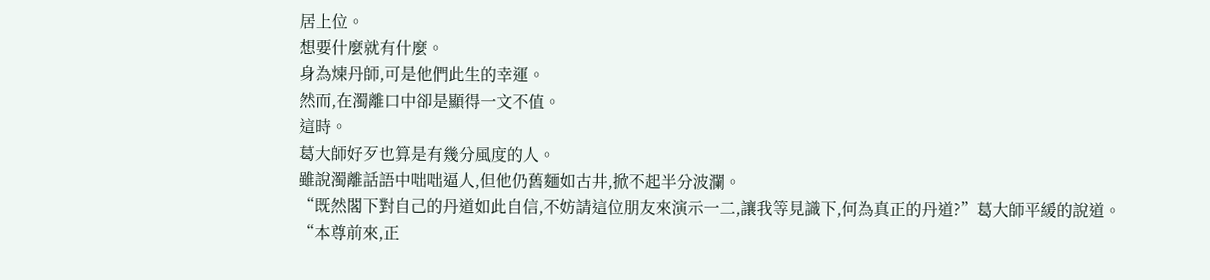居上位。
想要什麼就有什麼。
身為煉丹師,可是他們此生的幸運。
然而,在濁離口中卻是顯得一文不值。
這時。
葛大師好歹也算是有幾分風度的人。
雖說濁離話語中咄咄逼人,但他仍舊麵如古井,掀不起半分波瀾。
“既然閣下對自己的丹道如此自信,不妨請這位朋友來演示一二,讓我等見識下,何為真正的丹道?”葛大師平緩的說道。
“本尊前來,正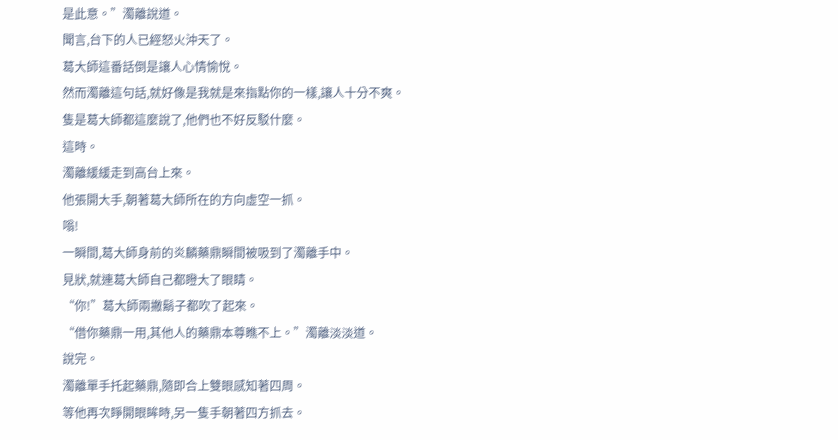是此意。”濁離說道。
聞言,台下的人已經怒火沖天了。
葛大師這番話倒是讓人心情愉悅。
然而濁離這句話,就好像是我就是來指點你的一樣,讓人十分不爽。
隻是葛大師都這麼說了,他們也不好反駁什麼。
這時。
濁離緩緩走到高台上來。
他張開大手,朝著葛大師所在的方向虛空一抓。
嗡!
一瞬間,葛大師身前的炎麟藥鼎瞬間被吸到了濁離手中。
見狀,就連葛大師自己都瞪大了眼睛。
“你!”葛大師兩撇鬍子都吹了起來。
“借你藥鼎一用,其他人的藥鼎本尊瞧不上。”濁離淡淡道。
說完。
濁離單手托起藥鼎,隨即合上雙眼感知著四周。
等他再次睜開眼眸時,另一隻手朝著四方抓去。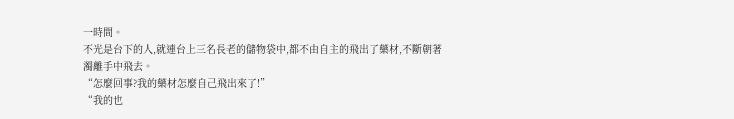一時間。
不光是台下的人,就連台上三名長老的儲物袋中,都不由自主的飛出了藥材,不斷朝著濁離手中飛去。
“怎麼回事?我的藥材怎麼自己飛出來了!”
“我的也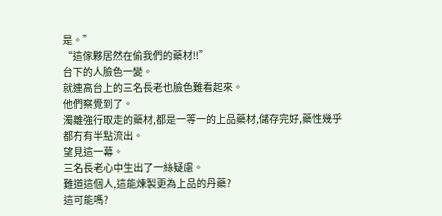是。”
“這傢夥居然在偷我們的藥材!!”
台下的人臉色一變。
就連高台上的三名長老也臉色難看起來。
他們察覺到了。
濁離強行取走的藥材,都是一等一的上品藥材,儲存完好,藥性幾乎都冇有半點流出。
望見這一幕。
三名長老心中生出了一絲疑慮。
難道這個人,這能煉製更為上品的丹藥?
這可能嗎?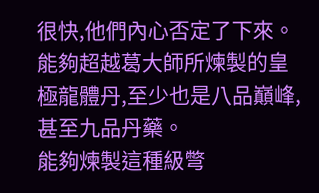很快,他們內心否定了下來。
能夠超越葛大師所煉製的皇極龍體丹,至少也是八品巔峰,甚至九品丹藥。
能夠煉製這種級彆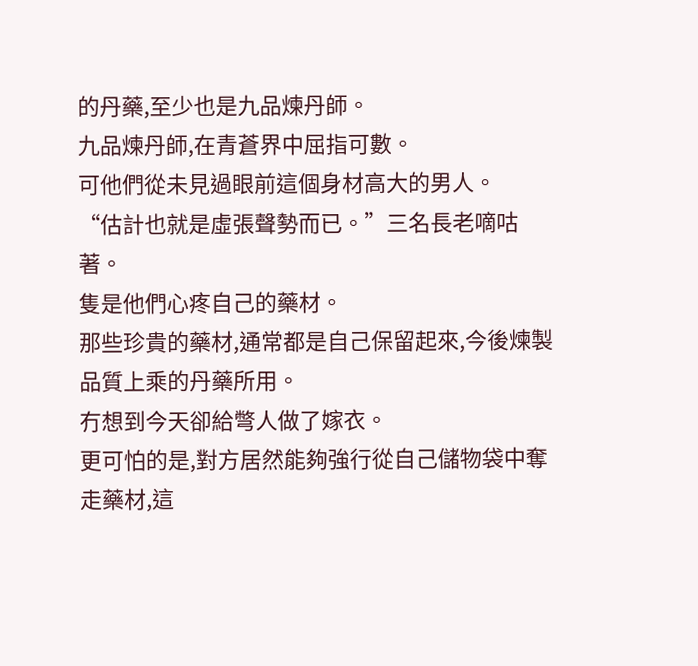的丹藥,至少也是九品煉丹師。
九品煉丹師,在青蒼界中屈指可數。
可他們從未見過眼前這個身材高大的男人。
“估計也就是虛張聲勢而已。”三名長老嘀咕著。
隻是他們心疼自己的藥材。
那些珍貴的藥材,通常都是自己保留起來,今後煉製品質上乘的丹藥所用。
冇想到今天卻給彆人做了嫁衣。
更可怕的是,對方居然能夠強行從自己儲物袋中奪走藥材,這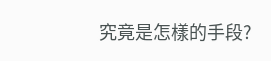究竟是怎樣的手段?